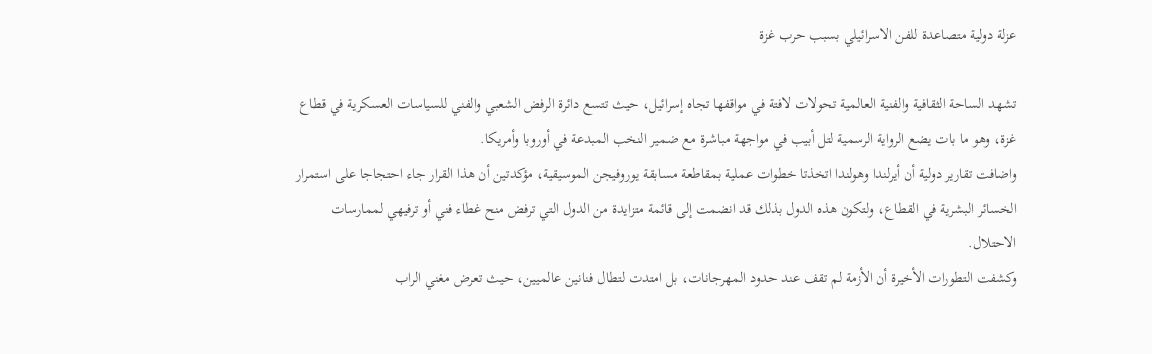عزلة دولية متصاعدة للفن الاسرائيلي بسبب حرب غزة

تشهد الساحة الثقافية والفنية العالمية تحولات لافتة في مواقفها تجاه إسرائيل، حيث تتسع دائرة الرفض الشعبي والفني للسياسات العسكرية في قطاع غزة، وهو ما بات يضع الرواية الرسمية لتل أبيب في مواجهة مباشرة مع ضمير النخب المبدعة في أوروبا وأمريكا.
واضافت تقارير دولية أن أيرلندا وهولندا اتخذتا خطوات عملية بمقاطعة مسابقة يوروفيجن الموسيقية، مؤكدتين أن هذا القرار جاء احتجاجا على استمرار الخسائر البشرية في القطاع، ولتكون هذه الدول بذلك قد انضمت إلى قائمة متزايدة من الدول التي ترفض منح غطاء فني أو ترفيهي لممارسات الاحتلال.
وكشفت التطورات الأخيرة أن الأزمة لم تقف عند حدود المهرجانات، بل امتدت لتطال فنانين عالميين، حيث تعرض مغني الراب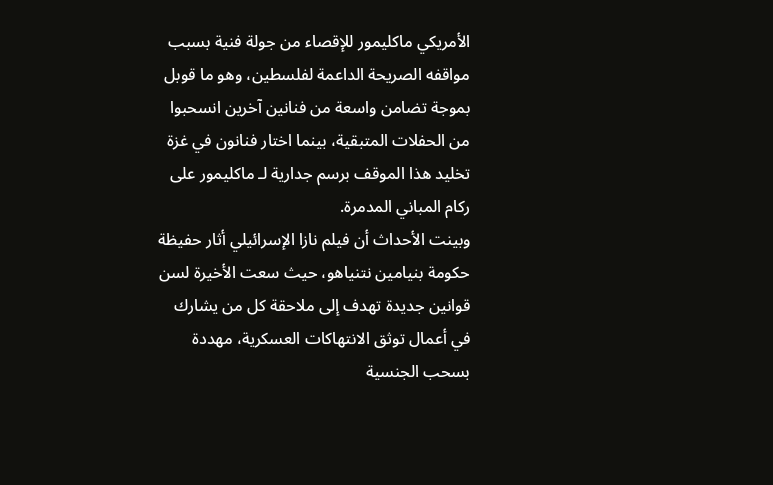الأمريكي ماكليمور للإقصاء من جولة فنية بسبب مواقفه الصريحة الداعمة لفلسطين، وهو ما قوبل بموجة تضامن واسعة من فنانين آخرين انسحبوا من الحفلات المتبقية، بينما اختار فنانون في غزة تخليد هذا الموقف برسم جدارية لـ ماكليمور على ركام المباني المدمرة.
وبينت الأحداث أن فيلم نازا الإسرائيلي أثار حفيظة حكومة بنيامين نتنياهو، حيث سعت الأخيرة لسن قوانين جديدة تهدف إلى ملاحقة كل من يشارك في أعمال توثق الانتهاكات العسكرية، مهددة بسحب الجنسية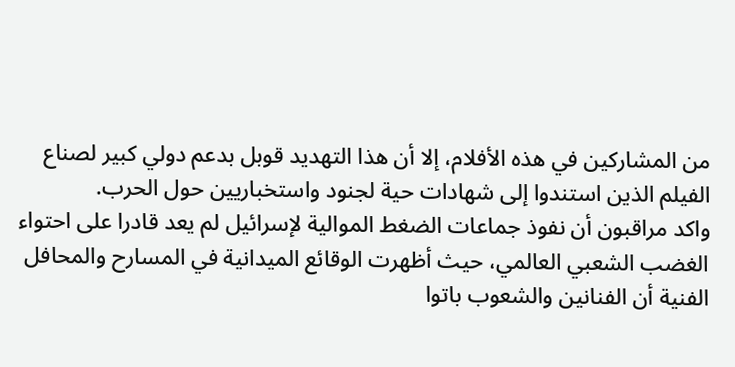من المشاركين في هذه الأفلام، إلا أن هذا التهديد قوبل بدعم دولي كبير لصناع الفيلم الذين استندوا إلى شهادات حية لجنود واستخباريين حول الحرب.
واكد مراقبون أن نفوذ جماعات الضغط الموالية لإسرائيل لم يعد قادرا على احتواء الغضب الشعبي العالمي، حيث أظهرت الوقائع الميدانية في المسارح والمحافل الفنية أن الفنانين والشعوب باتوا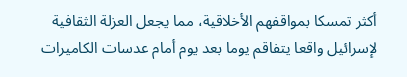أكثر تمسكا بمواقفهم الأخلاقية، مما يجعل العزلة الثقافية لإسرائيل واقعا يتفاقم يوما بعد يوم أمام عدسات الكاميرات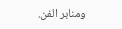ومنابر الفن.